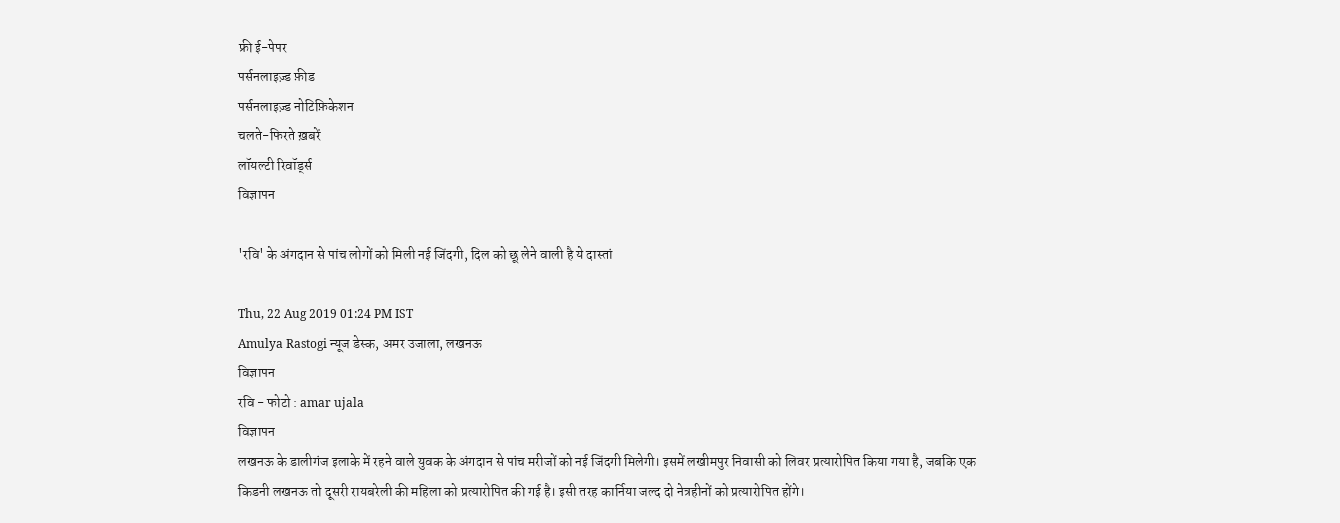फ्री ई-पेपर
पर्सनलाइज़्ड फ़ीड
पर्सनलाइज़्ड नोटिफ़िकेशन
चलते-फिरते ख़बरें
लॉयल्टी रिवॉर्ड्स
विज्ञापन

'रवि' के अंगदान से पांच लोगों को मिली नई जिंदगी, दिल को छू लेने वाली है ये दास्तां

Thu, 22 Aug 2019 01:24 PM IST
Amulya Rastogi न्यूज डेस्क, अमर उजाला, लखनऊ
विज्ञापन
रवि - फोटो : amar ujala
विज्ञापन
लखनऊ के डालीगंज इलाके में रहने वाले युवक के अंगदान से पांच मरीजों को नई जिंदगी मिलेगी। इसमें लखीमपुर निवासी को लिवर प्रत्यारोपित किया गया है, जबकि एक किडनी लखनऊ तो दूसरी रायबरेली की महिला को प्रत्यारोपित की गई है। इसी तरह कार्निया जल्द दो नेत्रहीनों को प्रत्यारोपित होंगे।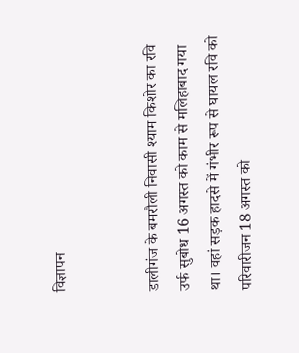विज्ञापन


डालीगंज के बमरौली निवासी श्याम किशोर का रवि उर्फ सुबोध 16 अगस्त को काम से मलिहाबाद गया था। वहां सड़क हादसे में गंभीर रूप से घायल रवि को परिवारीजन 18 अगस्त को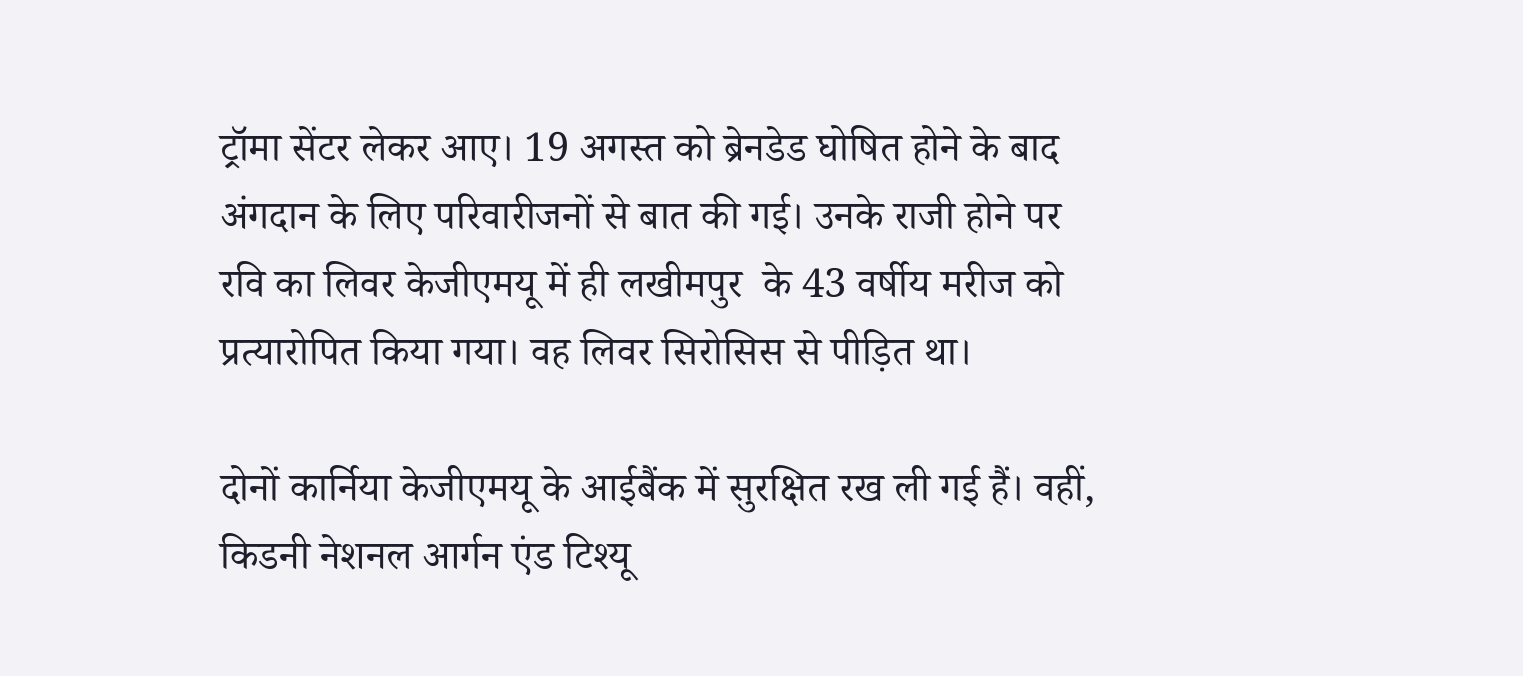ट्रॉमा सेंटर लेकर आए। 19 अगस्त को ब्रेनडेड घोषित होने के बाद अंगदान के लिए परिवारीजनों से बात की गई। उनके राजी होने पर रवि का लिवर केजीएमयू में ही लखीमपुर  के 43 वर्षीय मरीज को प्रत्यारोपित किया गया। वह लिवर सिरोसिस से पीड़ित था।

दोनों कार्निया केजीएमयू के आईबैंक में सुरक्षित रख ली गई हैं। वहीं, किडनी नेशनल आर्गन एंड टिश्यू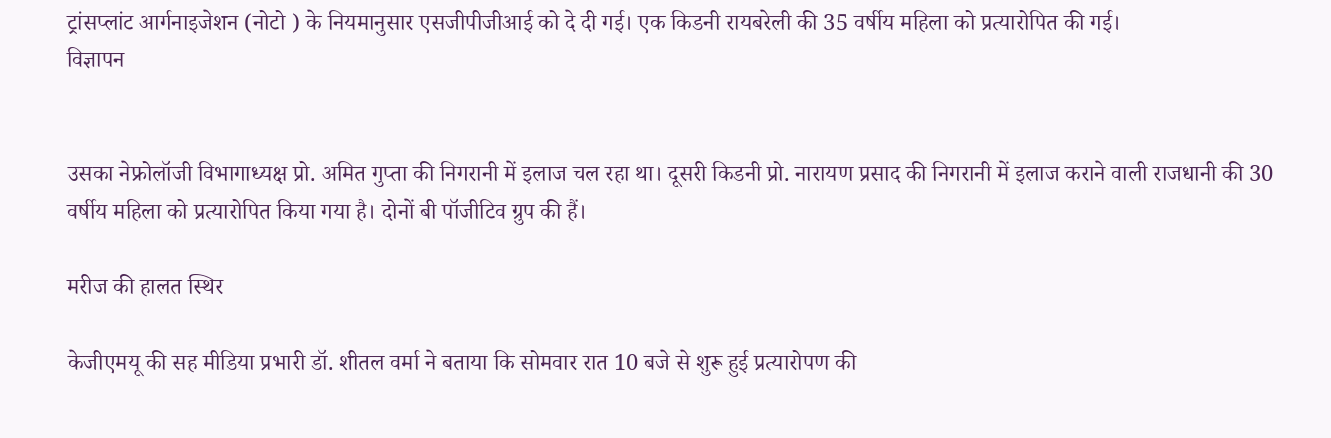ट्रांसप्लांट आर्गनाइजेशन (नोटो ) के नियमानुसार एसजीपीजीआई को दे दी गई। एक किडनी रायबरेली की 35 वर्षीय महिला को प्रत्यारोपित की गई।
विज्ञापन


उसका नेफ्रोलॉजी विभागाध्यक्ष प्रो. अमित गुप्ता की निगरानी में इलाज चल रहा था। दूसरी किडनी प्रो. नारायण प्रसाद की निगरानी में इलाज कराने वाली राजधानी की 30 वर्षीय महिला को प्रत्यारोपित किया गया है। दोनों बी पॉजीटिव ग्रुप की हैं।

मरीज की हालत स्थिर

केजीएमयू की सह मीडिया प्रभारी डॉ. शीतल वर्मा ने बताया कि सोमवार रात 10 बजे से शुरू हुई प्रत्यारोपण की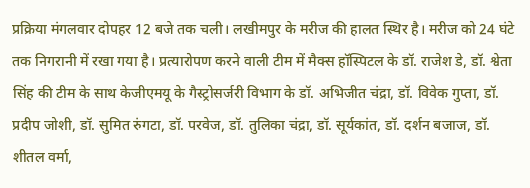प्रक्रिया मंगलवार दोपहर 12 बजे तक चली। लखीमपुर के मरीज की हालत स्थिर है। मरीज को 24 घंटे तक निगरानी में रखा गया है। प्रत्यारोपण करने वाली टीम में मैक्स हॉस्पिटल के डॉ. राजेश डे, डॉ. श्वेता सिंह की टीम के साथ केजीएमयू के गैस्ट्रोसर्जरी विभाग के डॉ. अभिजीत चंद्रा, डॉ. विवेक गुप्ता, डॉ. प्रदीप जोशी, डॉ. सुमित रुंगटा, डॉ. परवेज, डॉ. तुलिका चंद्रा, डॉ. सूर्यकांत, डॉ. दर्शन बजाज, डॉ. शीतल वर्मा,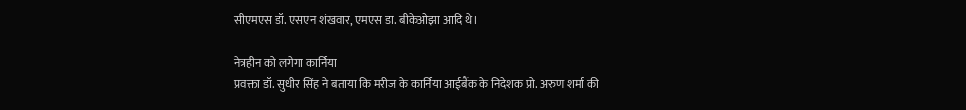सीएमएस डॉ. एसएन शंखवार, एमएस डा. बीकेओझा आदि थे।

नेत्रहीन को लगेगा कार्निया
प्रवक्ता डॉ. सुधीर सिंह ने बताया कि मरीज के कार्निया आईबैंक के निदेशक प्रो. अरुण शर्मा की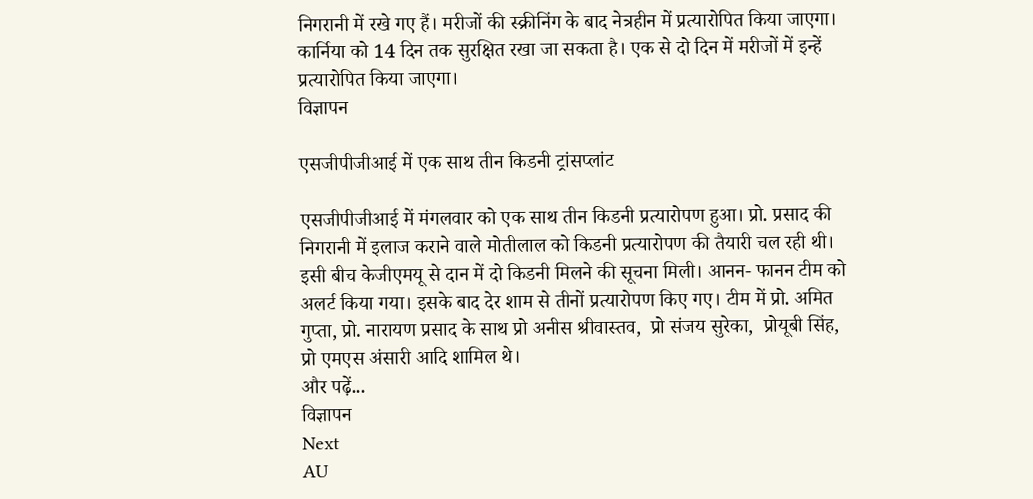निगरानी में रखे गए हैं। मरीजों की स्क्रीनिंग के बाद नेत्रहीन में प्रत्यारोपित किया जाएगा। कार्निया को 14 दिन तक सुरक्षित रखा जा सकता है। एक से दो दिन में मरीजों में इन्हें प्रत्यारोपित किया जाएगा।
विज्ञापन

एसजीपीजीआई में एक साथ तीन किडनी ट्रांसप्लांट

एसजीपीजीआई में मंगलवार को एक साथ तीन किडनी प्रत्यारोपण हुआ। प्रो. प्रसाद की निगरानी में इलाज कराने वाले मोतीलाल को किडनी प्रत्यारोपण की तैयारी चल रही थी। इसी बीच केजीएमयू से दान में दो किडनी मिलने की सूचना मिली। आनन- फानन टीम को अलर्ट किया गया। इसके बाद देर शाम से तीनों प्रत्यारोपण किए गए। टीम में प्रो. अमित गुप्ता, प्रो. नारायण प्रसाद के साथ प्रो अनीस श्रीवास्तव,  प्रो संजय सुरेका,  प्रोयूबी सिंह,  प्रो एमएस अंसारी आदि शामिल थे।
और पढ़ें...
विज्ञापन
Next
AU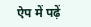ऐप में पढ़ें